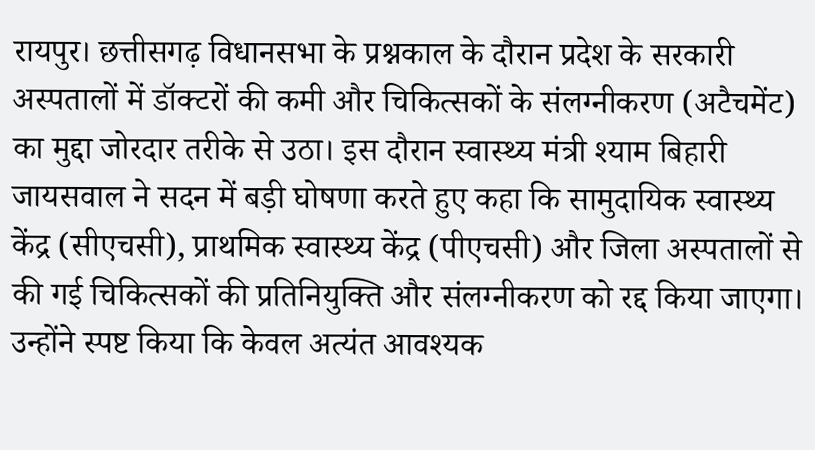रायपुर। छत्तीसगढ़ विधानसभा के प्रश्नकाल के दौरान प्रदेश के सरकारी अस्पतालों में डॉक्टरों की कमी और चिकित्सकों के संलग्नीकरण (अटैचमेंट) का मुद्दा जोरदार तरीके से उठा। इस दौरान स्वास्थ्य मंत्री श्याम बिहारी जायसवाल ने सदन में बड़ी घोषणा करते हुए कहा कि सामुदायिक स्वास्थ्य केंद्र (सीएचसी), प्राथमिक स्वास्थ्य केंद्र (पीएचसी) और जिला अस्पतालों से की गई चिकित्सकों की प्रतिनियुक्ति और संलग्नीकरण को रद्द किया जाएगा। उन्होंने स्पष्ट किया कि केवल अत्यंत आवश्यक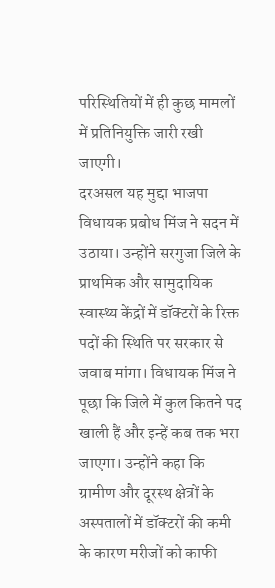परिस्थितियों में ही कुछ मामलों में प्रतिनियुक्ति जारी रखी जाएगी।
दरअसल यह मुद्दा भाजपा विधायक प्रबोध मिंज ने सदन में उठाया। उन्होंने सरगुजा जिले के प्राथमिक और सामुदायिक स्वास्थ्य केंद्रों में डॉक्टरों के रिक्त पदों की स्थिति पर सरकार से जवाब मांगा। विधायक मिंज ने पूछा कि जिले में कुल कितने पद खाली हैं और इन्हें कब तक भरा जाएगा। उन्होंने कहा कि ग्रामीण और दूरस्थ क्षेत्रों के अस्पतालों में डॉक्टरों की कमी के कारण मरीजों को काफी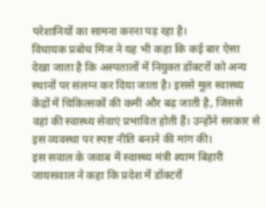परेशानियों का सामना करना पड़ रहा है।
विधायक प्रबोध मिंज ने यह भी कहा कि कई बार ऐसा देखा जाता है कि अस्पतालों में नियुक्त डॉक्टरों को अन्य स्थानों पर संलग्न कर दिया जाता है। इससे मूल स्वास्थ्य केंद्रों में चिकित्सकों की कमी और बढ़ जाती है, जिससे वहां की स्वास्थ्य सेवाएं प्रभावित होती हैं। उन्होंने सरकार से इस व्यवस्था पर स्पष्ट नीति बनाने की मांग की।
इस सवाल के जवाब में स्वास्थ्य मंत्री श्याम बिहारी जायसवाल ने कहा कि प्रदेश में डॉक्टरों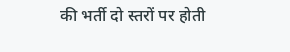की भर्ती दो स्तरों पर होती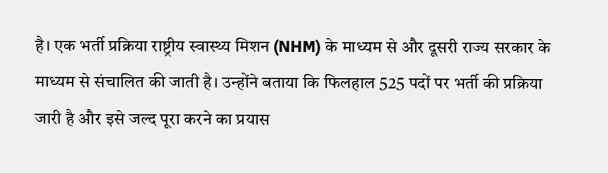है। एक भर्ती प्रक्रिया राष्ट्रीय स्वास्थ्य मिशन (NHM) के माध्यम से और दूसरी राज्य सरकार के माध्यम से संचालित की जाती है। उन्होंने बताया कि फिलहाल 525 पदों पर भर्ती की प्रक्रिया जारी है और इसे जल्द पूरा करने का प्रयास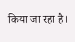किया जा रहा है।